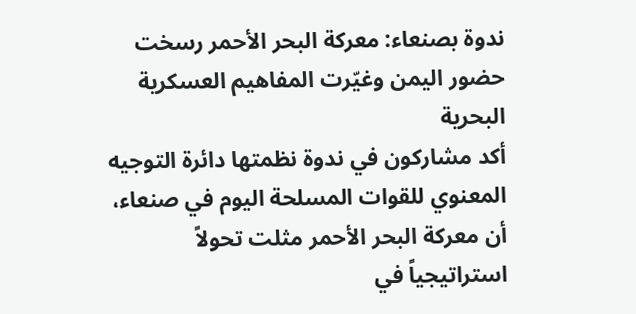ندوة بصنعاء: معركة البحر الأحمر رسخت حضور اليمن وغيّرت المفاهيم العسكرية البحرية
أكد مشاركون في ندوة نظمتها دائرة التوجيه المعنوي للقوات المسلحة اليوم في صنعاء، أن معركة البحر الأحمر مثلت تحولاً استراتيجياً في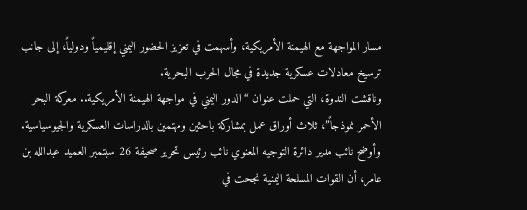مسار المواجهة مع الهيمنة الأمريكية، وأسهمت في تعزيز الحضور اليمني إقليمياً ودولياً، إلى جانب ترسيخ معادلات عسكرية جديدة في مجال الحرب البحرية.
وناقشت الندوة، التي حملت عنوان “الدور اليمني في مواجهة الهيمنة الأمريكية.. معركة البحر الأحمر نموذجاً”، ثلاث أوراق عمل بمشاركة باحثين ومهتمين بالدراسات العسكرية والجيوسياسية.
وأوضح نائب مدير دائرة التوجيه المعنوي نائب رئيس تحرير صحيفة 26 سبتمبر العميد عبدالله بن عامر، أن القوات المسلحة اليمنية نجحت في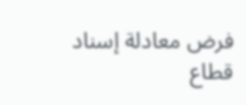فرض معادلة إسناد قطاع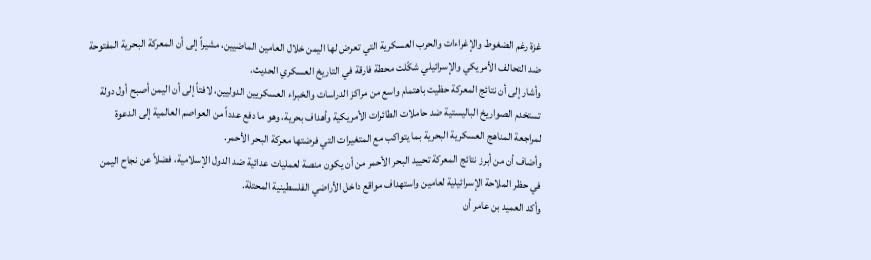غزة رغم الضغوط والإغراءات والحرب العسكرية التي تعرض لها اليمن خلال العامين الماضيين، مشيراً إلى أن المعركة البحرية المفتوحة ضد التحالف الأمريكي والإسرائيلي شكّلت محطة فارقة في التاريخ العسكري الحديث.
وأشار إلى أن نتائج المعركة حظيت باهتمام واسع من مراكز الدراسات والخبراء العسكريين الدوليين، لافتاً إلى أن اليمن أصبح أول دولة تستخدم الصواريخ الباليستية ضد حاملات الطائرات الأمريكية وأهداف بحرية، وهو ما دفع عدداً من العواصم العالمية إلى الدعوة لمراجعة المناهج العسكرية البحرية بما يتواكب مع المتغيرات التي فرضتها معركة البحر الأحمر.
وأضاف أن من أبرز نتائج المعركة تحييد البحر الأحمر من أن يكون منصة لعمليات عدائية ضد الدول الإسلامية، فضلاً عن نجاح اليمن في حظر الملاحة الإسرائيلية لعامين واستهداف مواقع داخل الأراضي الفلسطينية المحتلة.
وأكد العميد بن عامر أن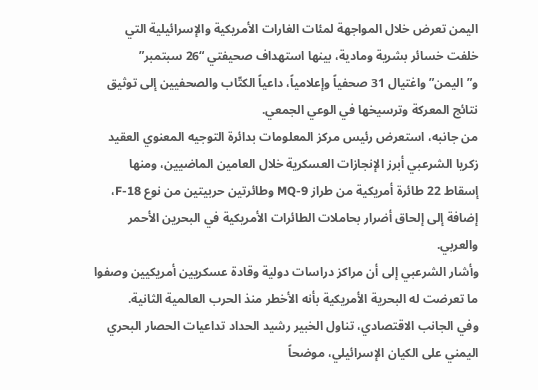اليمن تعرض خلال المواجهة لمئات الغارات الأمريكية والإسرائيلية التي خلفت خسائر بشرية ومادية، بينها استهداف صحيفتي “26 سبتمبر” و”اليمن” واغتيال 31 صحفياً وإعلامياً، داعياً الكتّاب والصحفيين إلى توثيق نتائج المعركة وترسيخها في الوعي الجمعي.
من جانبه، استعرض رئيس مركز المعلومات بدائرة التوجيه المعنوي العقيد زكريا الشرعبي أبرز الإنجازات العسكرية خلال العامين الماضيين، ومنها إسقاط 22 طائرة أمريكية من طراز MQ-9 وطائرتين حربيتين من نوع F-18، إضافة إلى إلحاق أضرار بحاملات الطائرات الأمريكية في البحرين الأحمر والعربي.
وأشار الشرعبي إلى أن مراكز دراسات دولية وقادة عسكريين أمريكيين وصفوا ما تعرضت له البحرية الأمريكية بأنه الأخطر منذ الحرب العالمية الثانية.
وفي الجانب الاقتصادي، تناول الخبير رشيد الحداد تداعيات الحصار البحري اليمني على الكيان الإسرائيلي، موضحاً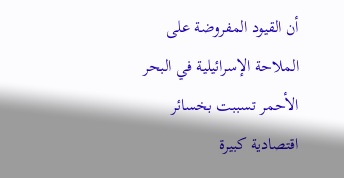أن القيود المفروضة على الملاحة الإسرائيلية في البحر الأحمر تسببت بخسائر اقتصادية كبيرة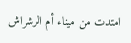امتدت من ميناء أم الرشراش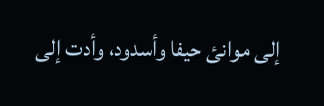إلى موانئ حيفا وأسدود، وأدت إلى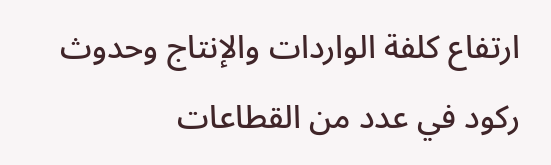ارتفاع كلفة الواردات والإنتاج وحدوث ركود في عدد من القطاعات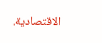الاقتصادية.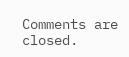Comments are closed.